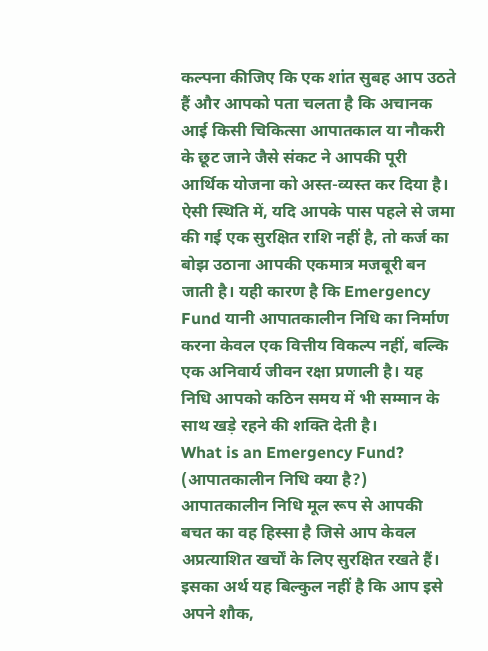कल्पना कीजिए कि एक शांत सुबह आप उठते हैं और आपको पता चलता है कि अचानक आई किसी चिकित्सा आपातकाल या नौकरी के छूट जाने जैसे संकट ने आपकी पूरी आर्थिक योजना को अस्त-व्यस्त कर दिया है। ऐसी स्थिति में, यदि आपके पास पहले से जमा की गई एक सुरक्षित राशि नहीं है, तो कर्ज का बोझ उठाना आपकी एकमात्र मजबूरी बन जाती है। यही कारण है कि Emergency Fund यानी आपातकालीन निधि का निर्माण करना केवल एक वित्तीय विकल्प नहीं, बल्कि एक अनिवार्य जीवन रक्षा प्रणाली है। यह निधि आपको कठिन समय में भी सम्मान के साथ खड़े रहने की शक्ति देती है।
What is an Emergency Fund? (आपातकालीन निधि क्या है?)
आपातकालीन निधि मूल रूप से आपकी बचत का वह हिस्सा है जिसे आप केवल अप्रत्याशित खर्चों के लिए सुरक्षित रखते हैं। इसका अर्थ यह बिल्कुल नहीं है कि आप इसे अपने शौक,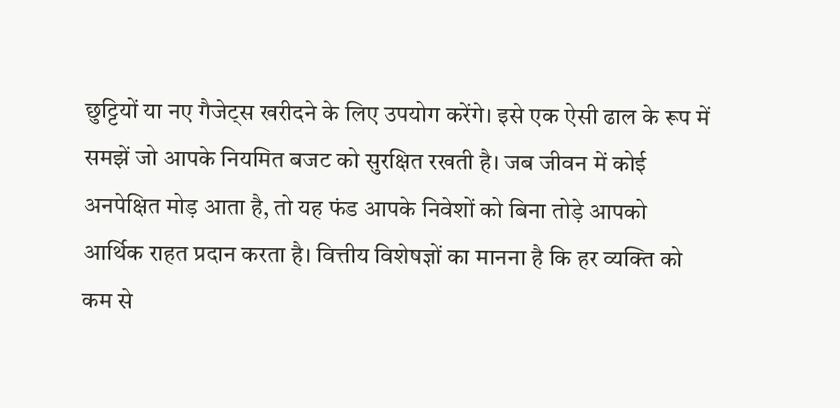छुट्टियों या नए गैजेट्स खरीदने के लिए उपयोग करेंगे। इसे एक ऐसी ढाल के रूप में समझें जो आपके नियमित बजट को सुरक्षित रखती है। जब जीवन में कोई अनपेक्षित मोड़ आता है, तो यह फंड आपके निवेशों को बिना तोड़े आपको आर्थिक राहत प्रदान करता है। वित्तीय विशेषज्ञों का मानना है कि हर व्यक्ति को कम से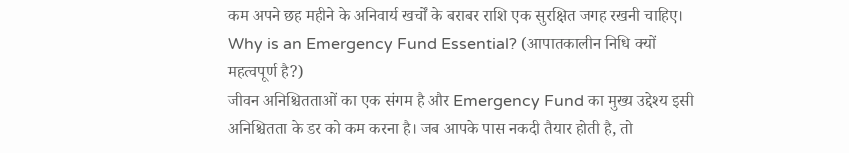कम अपने छह महीने के अनिवार्य खर्चों के बराबर राशि एक सुरक्षित जगह रखनी चाहिए।
Why is an Emergency Fund Essential? (आपातकालीन निधि क्यों महत्वपूर्ण है?)
जीवन अनिश्चितताओं का एक संगम है और Emergency Fund का मुख्य उद्देश्य इसी अनिश्चितता के डर को कम करना है। जब आपके पास नकदी तैयार होती है, तो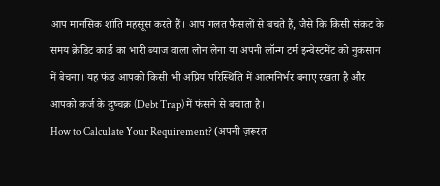आप मानसिक शांति महसूस करते हैं। आप गलत फैसलों से बचते हैं, जैसे कि किसी संकट के समय क्रेडिट कार्ड का भारी ब्याज वाला लोन लेना या अपनी लॉन्ग टर्म इन्वेस्टमेंट को नुकसान में बेचना। यह फंड आपको किसी भी अप्रिय परिस्थिति में आत्मनिर्भर बनाए रखता है और आपको कर्ज के दुष्चक्र (Debt Trap) में फंसने से बचाता है।
How to Calculate Your Requirement? (अपनी ज़रूरत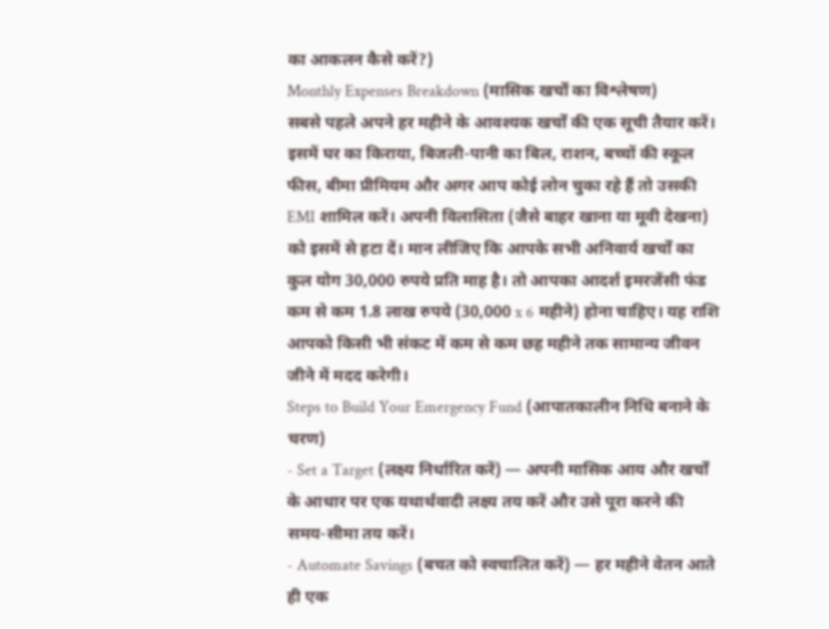का आकलन कैसे करें?)
Monthly Expenses Breakdown (मासिक खर्चों का विश्लेषण)
सबसे पहले अपने हर महीने के आवश्यक खर्चों की एक सूची तैयार करें। इसमें घर का किराया, बिजली-पानी का बिल, राशन, बच्चों की स्कूल फीस, बीमा प्रीमियम और अगर आप कोई लोन चुका रहे हैं तो उसकी EMI शामिल करें। अपनी विलासिता (जैसे बाहर खाना या मूवी देखना) को इसमें से हटा दें। मान लीजिए कि आपके सभी अनिवार्य खर्चों का कुल योग 30,000 रुपये प्रति माह है। तो आपका आदर्श इमरजेंसी फंड कम से कम 1.8 लाख रुपये (30,000 x 6 महीने) होना चाहिए। यह राशि आपको किसी भी संकट में कम से कम छह महीने तक सामान्य जीवन जीने में मदद करेगी।
Steps to Build Your Emergency Fund (आपातकालीन निधि बनाने के चरण)
- Set a Target (लक्ष्य निर्धारित करें) — अपनी मासिक आय और खर्चों के आधार पर एक यथार्थवादी लक्ष्य तय करें और उसे पूरा करने की समय-सीमा तय करें।
- Automate Savings (बचत को स्वचालित करें) — हर महीने वेतन आते ही एक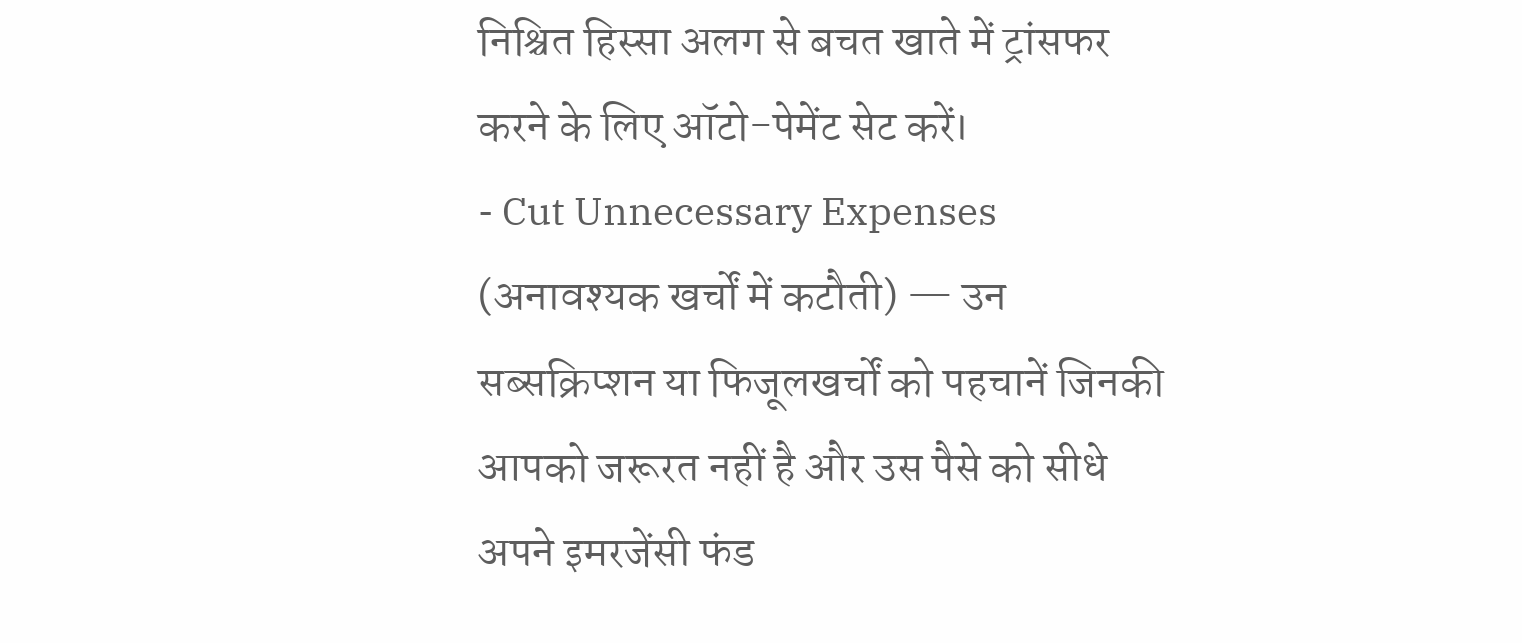निश्चित हिस्सा अलग से बचत खाते में ट्रांसफर करने के लिए ऑटो-पेमेंट सेट करें।
- Cut Unnecessary Expenses (अनावश्यक खर्चों में कटौती) — उन सब्सक्रिप्शन या फिजूलखर्चों को पहचानें जिनकी आपको जरूरत नहीं है और उस पैसे को सीधे अपने इमरजेंसी फंड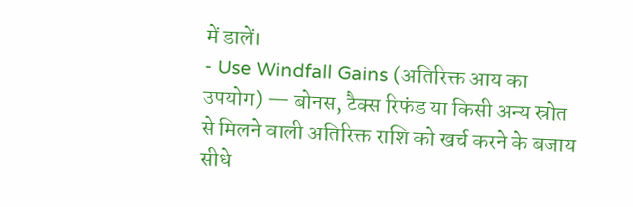में डालें।
- Use Windfall Gains (अतिरिक्त आय का उपयोग) — बोनस, टैक्स रिफंड या किसी अन्य स्रोत से मिलने वाली अतिरिक्त राशि को खर्च करने के बजाय सीधे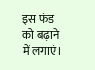इस फंड को बढ़ाने में लगाएं।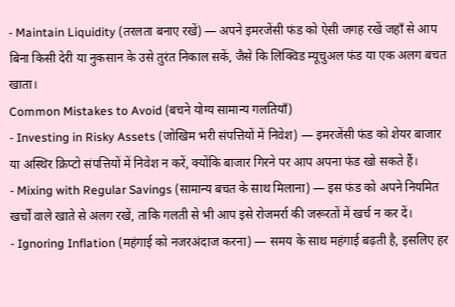- Maintain Liquidity (तरलता बनाए रखें) — अपने इमरजेंसी फंड को ऐसी जगह रखें जहाँ से आप बिना किसी देरी या नुकसान के उसे तुरंत निकाल सकें, जैसे कि लिक्विड म्यूचुअल फंड या एक अलग बचत खाता।
Common Mistakes to Avoid (बचने योग्य सामान्य गलतियाँ)
- Investing in Risky Assets (जोखिम भरी संपत्तियों में निवेश) — इमरजेंसी फंड को शेयर बाजार या अस्थिर क्रिप्टो संपत्तियों में निवेश न करें, क्योंकि बाजार गिरने पर आप अपना फंड खो सकते हैं।
- Mixing with Regular Savings (सामान्य बचत के साथ मिलाना) — इस फंड को अपने नियमित खर्चों वाले खाते से अलग रखें, ताकि गलती से भी आप इसे रोजमर्रा की जरूरतों में खर्च न कर दें।
- Ignoring Inflation (महंगाई को नजरअंदाज करना) — समय के साथ महंगाई बढ़ती है, इसलिए हर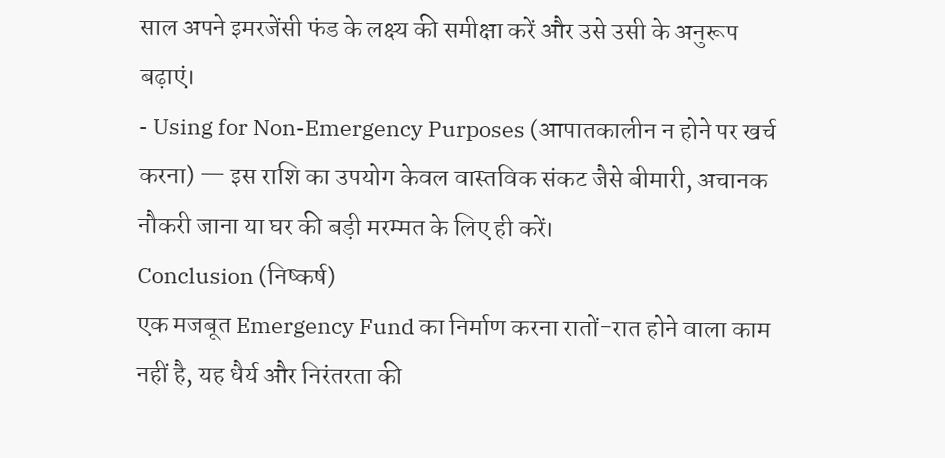साल अपने इमरजेंसी फंड के लक्ष्य की समीक्षा करें और उसे उसी के अनुरूप बढ़ाएं।
- Using for Non-Emergency Purposes (आपातकालीन न होने पर खर्च करना) — इस राशि का उपयोग केवल वास्तविक संकट जैसे बीमारी, अचानक नौकरी जाना या घर की बड़ी मरम्मत के लिए ही करें।
Conclusion (निष्कर्ष)
एक मजबूत Emergency Fund का निर्माण करना रातों-रात होने वाला काम नहीं है, यह धैर्य और निरंतरता की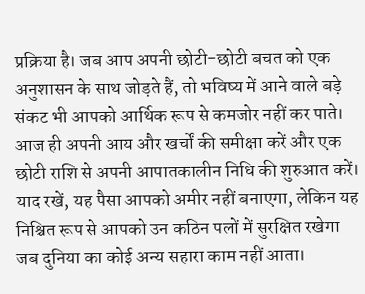प्रक्रिया है। जब आप अपनी छोटी-छोटी बचत को एक अनुशासन के साथ जोड़ते हैं, तो भविष्य में आने वाले बड़े संकट भी आपको आर्थिक रूप से कमजोर नहीं कर पाते। आज ही अपनी आय और खर्चों की समीक्षा करें और एक छोटी राशि से अपनी आपातकालीन निधि की शुरुआत करें। याद रखें, यह पैसा आपको अमीर नहीं बनाएगा, लेकिन यह निश्चित रूप से आपको उन कठिन पलों में सुरक्षित रखेगा जब दुनिया का कोई अन्य सहारा काम नहीं आता।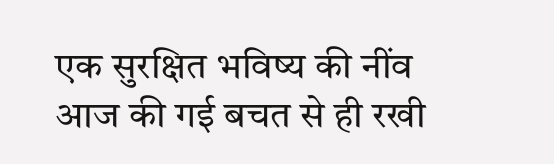एक सुरक्षित भविष्य की नींव आज की गई बचत से ही रखी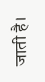जाती है।